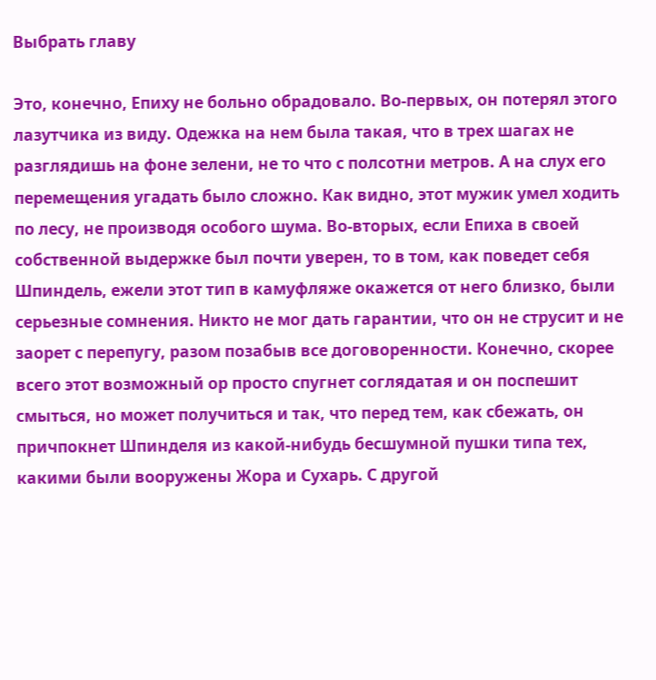Выбрать главу

Это, конечно, Епиху не больно обрадовало. Во-первых, он потерял этого лазутчика из виду. Одежка на нем была такая, что в трех шагах не разглядишь на фоне зелени, не то что с полсотни метров. А на слух его перемещения угадать было сложно. Как видно, этот мужик умел ходить по лесу, не производя особого шума. Во-вторых, если Епиха в своей собственной выдержке был почти уверен, то в том, как поведет себя Шпиндель, ежели этот тип в камуфляже окажется от него близко, были серьезные сомнения. Никто не мог дать гарантии, что он не струсит и не заорет с перепугу, разом позабыв все договоренности. Конечно, скорее всего этот возможный ор просто спугнет соглядатая и он поспешит смыться, но может получиться и так, что перед тем, как сбежать, он причпокнет Шпинделя из какой-нибудь бесшумной пушки типа тех, какими были вооружены Жора и Сухарь. С другой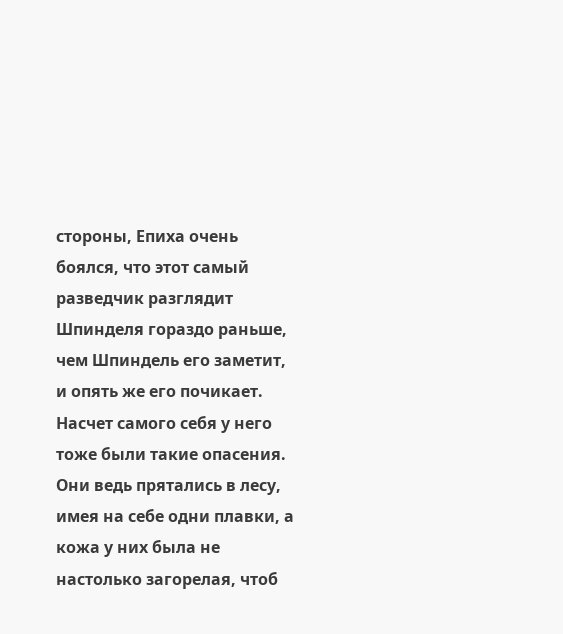стороны, Епиха очень боялся, что этот самый разведчик разглядит Шпинделя гораздо раньше, чем Шпиндель его заметит, и опять же его почикает. Насчет самого себя у него тоже были такие опасения. Они ведь прятались в лесу, имея на себе одни плавки, а кожа у них была не настолько загорелая, чтоб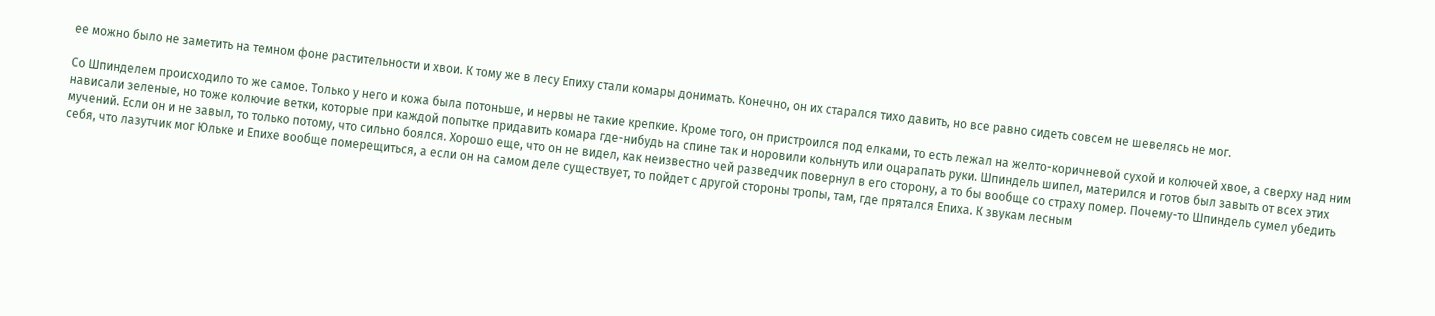ее можно было не заметить на темном фоне растительности и хвои. К тому же в лесу Епиху стали комары донимать. Конечно, он их старался тихо давить, но все равно сидеть совсем не шевелясь не мог.

Со Шпинделем происходило то же самое. Только у него и кожа была потоньше, и нервы не такие крепкие. Кроме того, он пристроился под елками, то есть лежал на желто-коричневой сухой и колючей хвое, а сверху над ним нависали зеленые, но тоже колючие ветки, которые при каждой попытке придавить комара где-нибудь на спине так и норовили кольнуть или оцарапать руки. Шпиндель шипел, матерился и готов был завыть от всех этих мучений. Если он и не завыл, то только потому, что сильно боялся. Хорошо еще, что он не видел, как неизвестно чей разведчик повернул в его сторону, а то бы вообще со страху помер. Почему-то Шпиндель сумел убедить себя, что лазутчик мог Юльке и Епихе вообще померещиться, а если он на самом деле существует, то пойдет с другой стороны тропы, там, где прятался Епиха. К звукам лесным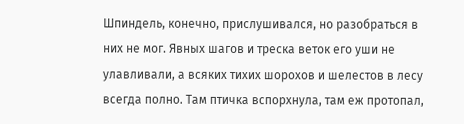Шпиндель, конечно, прислушивался, но разобраться в них не мог. Явных шагов и треска веток его уши не улавливали, а всяких тихих шорохов и шелестов в лесу всегда полно. Там птичка вспорхнула, там еж протопал,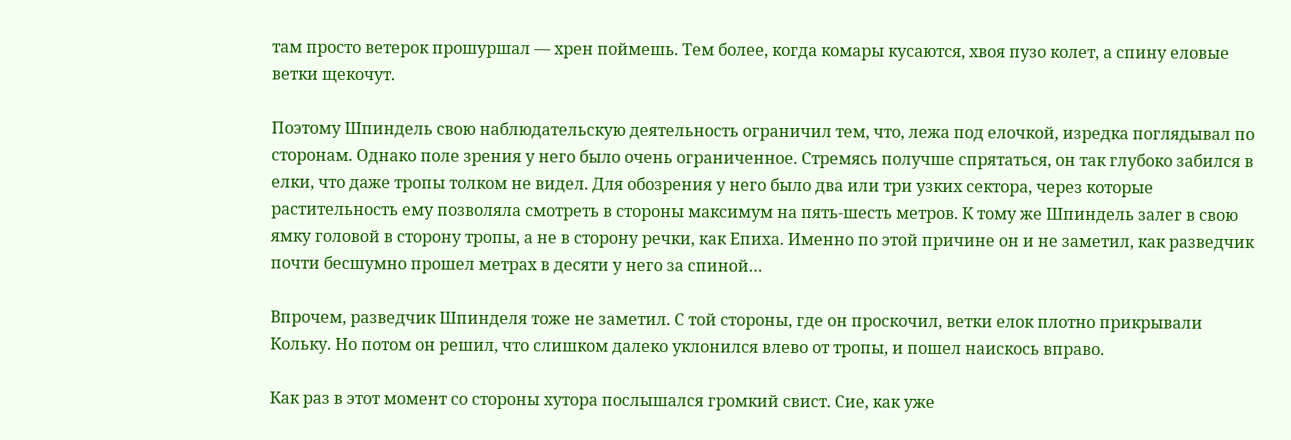там просто ветерок прошуршал — хрен поймешь. Тем более, когда комары кусаются, хвоя пузо колет, а спину еловые ветки щекочут.

Поэтому Шпиндель свою наблюдательскую деятельность ограничил тем, что, лежа под елочкой, изредка поглядывал по сторонам. Однако поле зрения у него было очень ограниченное. Стремясь получше спрятаться, он так глубоко забился в елки, что даже тропы толком не видел. Для обозрения у него было два или три узких сектора, через которые растительность ему позволяла смотреть в стороны максимум на пять-шесть метров. К тому же Шпиндель залег в свою ямку головой в сторону тропы, а не в сторону речки, как Епиха. Именно по этой причине он и не заметил, как разведчик почти бесшумно прошел метрах в десяти у него за спиной…

Впрочем, разведчик Шпинделя тоже не заметил. С той стороны, где он проскочил, ветки елок плотно прикрывали Кольку. Но потом он решил, что слишком далеко уклонился влево от тропы, и пошел наискось вправо.

Как раз в этот момент со стороны хутора послышался громкий свист. Сие, как уже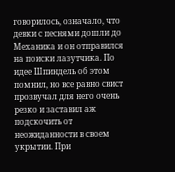говорилось, означало, что девки с песнями дошли до Механика и он отправился на поиски лазутчика. По идее Шпиндель об этом помнил, но все равно свист прозвучал для него очень резко и заставил аж подскочить от неожиданности в своем укрытии. При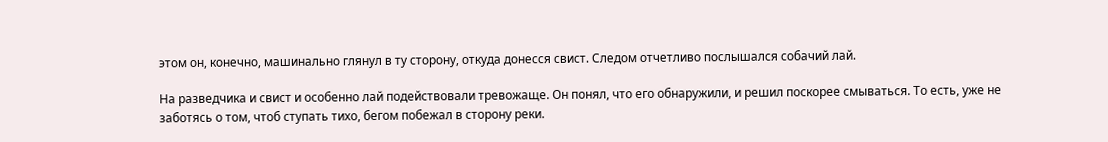этом он, конечно, машинально глянул в ту сторону, откуда донесся свист. Следом отчетливо послышался собачий лай.

На разведчика и свист и особенно лай подействовали тревожаще. Он понял, что его обнаружили, и решил поскорее смываться. То есть, уже не заботясь о том, чтоб ступать тихо, бегом побежал в сторону реки.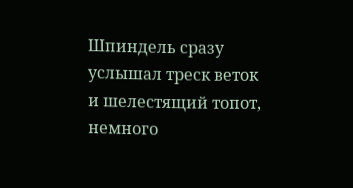Шпиндель сразу услышал треск веток и шелестящий топот, немного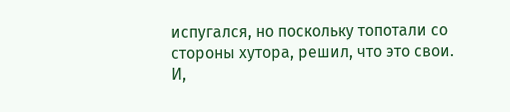испугался, но поскольку топотали со стороны хутора, решил, что это свои. И,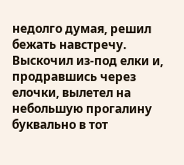недолго думая, решил бежать навстречу. Выскочил из-под елки и, продравшись через елочки, вылетел на небольшую прогалину буквально в тот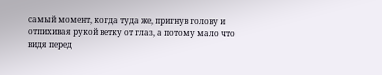самый момент, когда туда же, пригнув голову и отпихивая рукой ветку от глаз, а потому мало что видя перед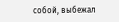собой, выбежал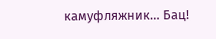камуфляжник… Бац!